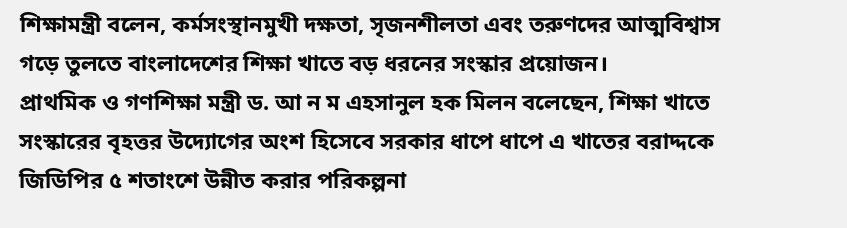শিক্ষামন্ত্রী বলেন, কর্মসংস্থানমুখী দক্ষতা, সৃজনশীলতা এবং তরুণদের আত্মবিশ্বাস গড়ে তুলতে বাংলাদেশের শিক্ষা খাতে বড় ধরনের সংস্কার প্রয়োজন।
প্রাথমিক ও গণশিক্ষা মন্ত্রী ড. আ ন ম এহসানুল হক মিলন বলেছেন, শিক্ষা খাতে সংস্কারের বৃহত্তর উদ্যোগের অংশ হিসেবে সরকার ধাপে ধাপে এ খাতের বরাদ্দকে জিডিপির ৫ শতাংশে উন্নীত করার পরিকল্পনা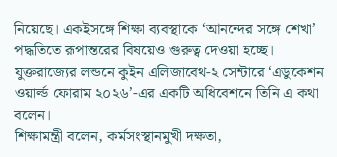নিয়েছে। একইসঙ্গে শিক্ষা ব্যবস্থাকে ‘আনন্দের সঙ্গে শেখা’ পদ্ধতিতে রূপান্তরের বিষয়েও গুরুত্ব দেওয়া হচ্ছে।
যুক্তরাজ্যের লন্ডনে কুইন এলিজাবেথ-২ সেন্টারে ‘এডুকেশন ওয়ার্ল্ড ফোরাম ২০২৬’-এর একটি অধিবেশনে তিনি এ কথা বলেন।
শিক্ষামন্ত্রী বলেন, কর্মসংস্থানমুখী দক্ষতা,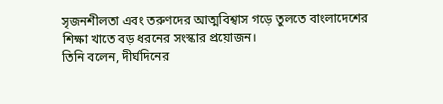সৃজনশীলতা এবং তরুণদের আত্মবিশ্বাস গড়ে তুলতে বাংলাদেশের শিক্ষা খাতে বড় ধরনের সংস্কার প্রয়োজন।
তিনি বলেন, দীর্ঘদিনের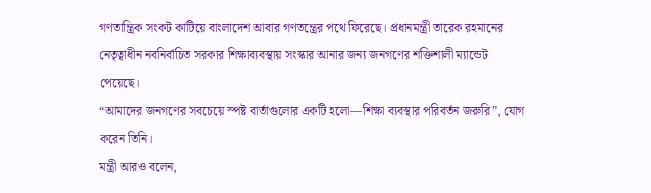গণতান্ত্রিক সংকট কাটিয়ে বাংলাদেশ আবার গণতন্ত্রের পথে ফিরেছে। প্রধানমন্ত্রী তারেক রহমানের নেতৃত্বাধীন নবনির্বাচিত সরকার শিক্ষাব্যবস্থায় সংস্কার আনার জন্য জনগণের শক্তিশালী ম্যান্ডেট পেয়েছে।
“আমাদের জনগণের সবচেয়ে স্পষ্ট বার্তাগুলোর একটি হলো—শিক্ষা ব্যবস্থার পরিবর্তন জরুরি”, যোগ করেন তিনি।
মন্ত্রী আরও বলেন,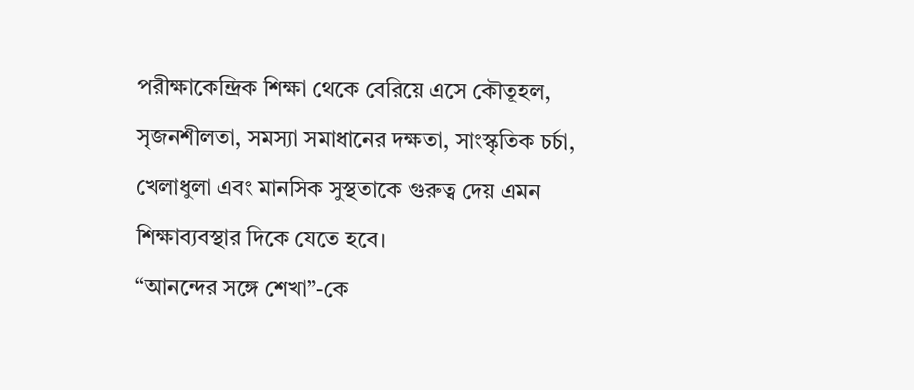পরীক্ষাকেন্দ্রিক শিক্ষা থেকে বেরিয়ে এসে কৌতূহল, সৃজনশীলতা, সমস্যা সমাধানের দক্ষতা, সাংস্কৃতিক চর্চা, খেলাধুলা এবং মানসিক সুস্থতাকে গুরুত্ব দেয় এমন শিক্ষাব্যবস্থার দিকে যেতে হবে।
“আনন্দের সঙ্গে শেখা”-কে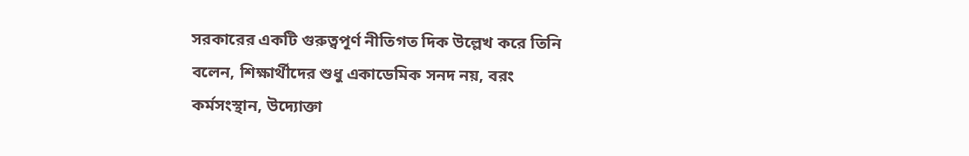সরকারের একটি গুরুত্বপূর্ণ নীতিগত দিক উল্লেখ করে তিনি বলেন, শিক্ষার্থীদের শুধু একাডেমিক সনদ নয়, বরং কর্মসংস্থান, উদ্যোক্তা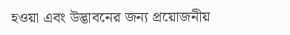হওয়া এবং উদ্ভাবনের জন্য প্রয়োজনীয়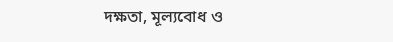দক্ষতা, মূল্যবোধ ও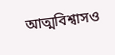আত্মবিশ্বাসও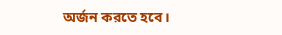অর্জন করতে হবে।